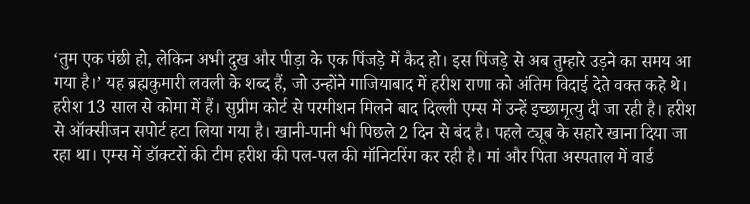‘तुम एक पंछी हो, लेकिन अभी दुख और पीड़ा के एक पिंजड़े में कैद हो। इस पिंजड़े से अब तुम्हारे उड़ने का समय आ गया है।’ यह ब्रह्मकुमारी लवली के शब्द हैं, जो उन्होंने गाजियाबाद में हरीश राणा को अंतिम विदाई देते वक्त कहे थे। हरीश 13 साल से कोमा में हैं। सुप्रीम कोर्ट से परमीशन मिलने बाद दिल्ली एम्स में उन्हें इच्छामृत्यु दी जा रही है। हरीश से ऑक्सीजन सपोर्ट हटा लिया गया है। खानी-पानी भी पिछले 2 दिन से बंद है। पहले ट्यूब के सहारे खाना दिया जा रहा था। एम्स में डॉक्टरों की टीम हरीश की पल-पल की मॉनिटरिंग कर रही है। मां और पिता अस्पताल में वार्ड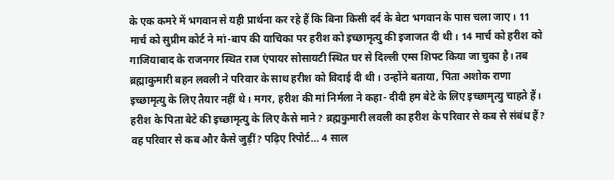के एक कमरे में भगवान से यही प्रार्थना कर रहे हैं कि बिना किसी दर्द के बेटा भगवान के पास चला जाए। 11 मार्च को सुप्रीम कोर्ट ने मां-बाप की याचिका पर हरीश को इच्छामृत्यु की इजाजत दी थी। 14 मार्च को हरीश को गाजियाबाद के राजनगर स्थित राज एंपायर सोसायटी स्थित घर से दिल्ली एम्स शिफ्ट किया जा चुका है। तब ब्रह्माकुमारी बहन लवली ने परिवार के साथ हरीश को विदाई दी थी। उन्होंने बताया, पिता अशोक राणा इच्छामृत्यु के लिए तैयार नहीं थे। मगर, हरीश की मां निर्मला ने कहा- दीदी हम बेटे के लिए इच्छामृत्यु चाहते हैं। हरीश के पिता बेटे की इच्छामृत्यु के लिए कैसे माने? ब्रह्मकुमारी लवली का हरीश के परिवार से कब से संबंध हैं? वह परिवार से कब और कैसे जुड़ीं? पढ़िए रिपोर्ट… 4 साल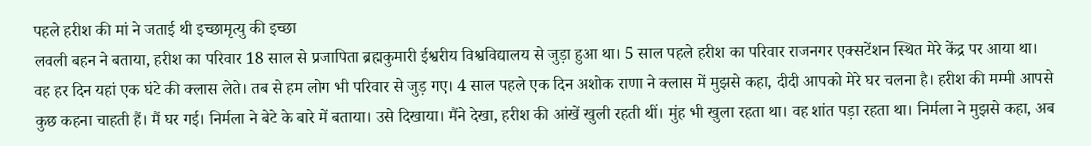पहले हरीश की मां ने जताई थी इच्छामृत्यु की इच्छा
लवली बहन ने बताया, हरीश का परिवार 18 साल से प्रजापिता ब्रह्मकुमारी ईश्वरीय विश्वविद्यालय से जुड़ा हुआ था। 5 साल पहले हरीश का परिवार राजनगर एक्सटेंशन स्थित मेरे केंद्र पर आया था। वह हर दिन यहां एक घंटे की क्लास लेते। तब से हम लोग भी परिवार से जुड़ गए। 4 साल पहले एक दिन अशोक राणा ने क्लास में मुझसे कहा, दीदी आपको मेरे घर चलना है। हरीश की मम्मी आपसे कुछ कहना चाहती हैं। मैं घर गई। निर्मला ने बेटे के बारे में बताया। उसे दिखाया। मैंने देखा, हरीश की आंखें खुली रहती थीं। मुंह भी खुला रहता था। वह शांत पड़ा रहता था। निर्मला ने मुझसे कहा, अब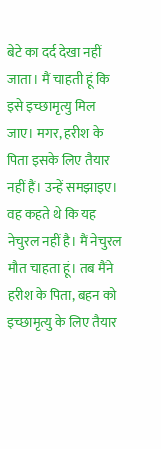बेटे का दर्द देखा नहीं जाता। मैं चाहती हूं कि इसे इच्छामृत्यु मिल जाए। मगर, हरीश के पिता इसके लिए तैयार नहीं हैं। उन्हें समझाइए। वह कहते थे कि यह नेचुरल नहीं है। मैं नेचुरल मौत चाहता हूं। तब मैंने हरीश के पिता, बहन को इच्छामृत्यु के लिए तैयार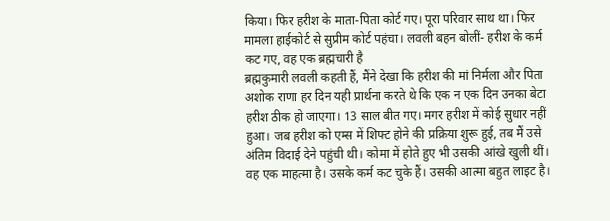किया। फिर हरीश के माता-पिता कोर्ट गए। पूरा परिवार साथ था। फिर मामला हाईकोर्ट से सुप्रीम कोर्ट पहंचा। लवली बहन बोलीं- हरीश के कर्म कट गए, वह एक ब्रह्मचारी है
ब्रह्मकुमारी लवली कहती हैं, मैंने देखा कि हरीश की मां निर्मला और पिता अशोक राणा हर दिन यही प्रार्थना करते थे कि एक न एक दिन उनका बेटा हरीश ठीक हो जाएगा। 13 साल बीत गए। मगर हरीश में कोई सुधार नहीं हुआ। जब हरीश को एम्स में शिफ्ट होने की प्रक्रिया शुरू हुई, तब मैं उसे अंतिम विदाई देने पहुंची थी। कोमा में होते हुए भी उसकी आंखे खुली थीं। वह एक माहत्मा है। उसके कर्म कट चुके हैं। उसकी आत्मा बहुत लाइट है।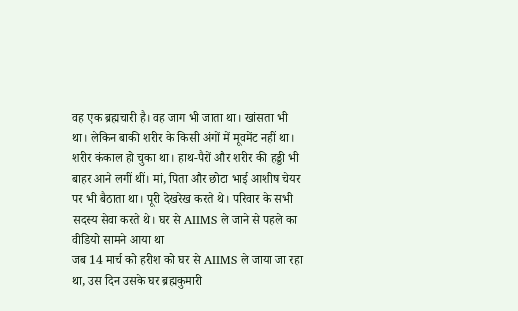वह एक ब्रह्मचारी है। वह जाग भी जाता था। खांसता भी था। लेकिन बाकी शरीर के किसी अंगों में मूवमेंट नहीं था। शरीर कंकाल हो चुका था। हाथ-पैरों और शरीर की हड्डी भी बाहर आने लगीं थीं। मां, पिता और छोटा भाई आशीष चेयर पर भी बैठाता था। पूरी देखरेख करते थे। परिवार के सभी सदस्य सेवा करते थे। घर से AIIMS ले जाने से पहले का वीडियो सामने आया था
जब 14 मार्च को हरीश को घर से AIIMS ले जाया जा रहा था, उस दिन उसके घर ब्रह्मकुमारी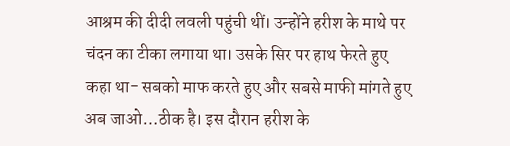आश्रम की दीदी लवली पहुंची थीं। उन्होंने हरीश के माथे पर चंदन का टीका लगाया था। उसके सिर पर हाथ फेरते हुए कहा था- सबको माफ करते हुए और सबसे माफी मांगते हुए अब जाओ…ठीक है। इस दौरान हरीश के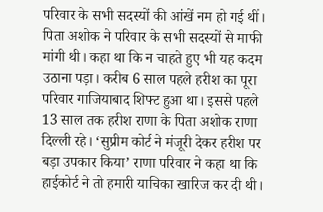परिवार के सभी सदस्यों की आंखें नम हो गई थीं। पिता अशोक ने परिवार के सभी सदस्यों से माफी मांगी थी। कहा था कि न चाहते हुए भी यह कदम उठाना पड़ा। करीब 6 साल पहले हरीश का पूरा परिवार गाजियाबाद शिफ्ट हुआ था। इससे पहले 13 साल तक हरीश राणा के पिता अशोक राणा दिल्ली रहे। ‘सुप्रीम कोर्ट ने मंजूरी देकर हरीश पर बड़ा उपकार किया’ राणा परिवार ने कहा था कि हाईकोर्ट ने तो हमारी याचिका खारिज कर दी थी।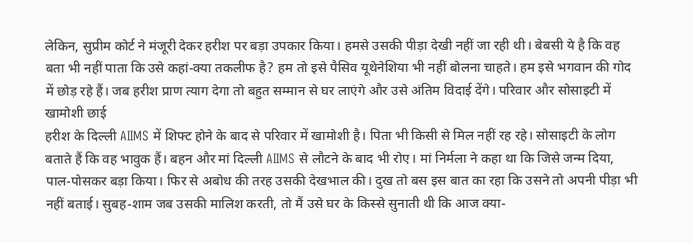लेकिन, सुप्रीम कोर्ट ने मंजूरी देकर हरीश पर बड़ा उपकार किया। हमसे उसकी पीड़ा देखी नहीं जा रही थी। बेबसी ये है कि वह बता भी नहीं पाता कि उसे कहां-क्या तकलीफ है? हम तो इसे पैसिव यूथेनेशिया भी नहीं बोलना चाहते। हम इसे भगवान की गोद में छोड़ रहे हैं। जब हरीश प्राण त्याग देगा तो बहुत सम्मान से घर लाएंगे और उसे अंतिम विदाई देंगे। परिवार और सोसाइटी में खामोशी छाई
हरीश के दिल्ली AIIMS में शिफ्ट होने के बाद से परिवार में खामोशी है। पिता भी किसी से मिल नहीं रह रहे। सोसाइटी के लोग बताते हैं कि वह भावुक हैं। बहन और मां दिल्ली AIIMS से लौटने के बाद भी रोए। मां निर्मला ने कहा था कि जिसे जन्म दिया, पाल-पोसकर बड़ा किया। फिर से अबोध की तरह उसकी देखभाल की। दुख तो बस इस बात का रहा कि उसने तो अपनी पीड़ा भी नहीं बताई। सुबह-शाम जब उसकी मालिश करती, तो मैं उसे घर के किस्से सुनाती थी कि आज क्या-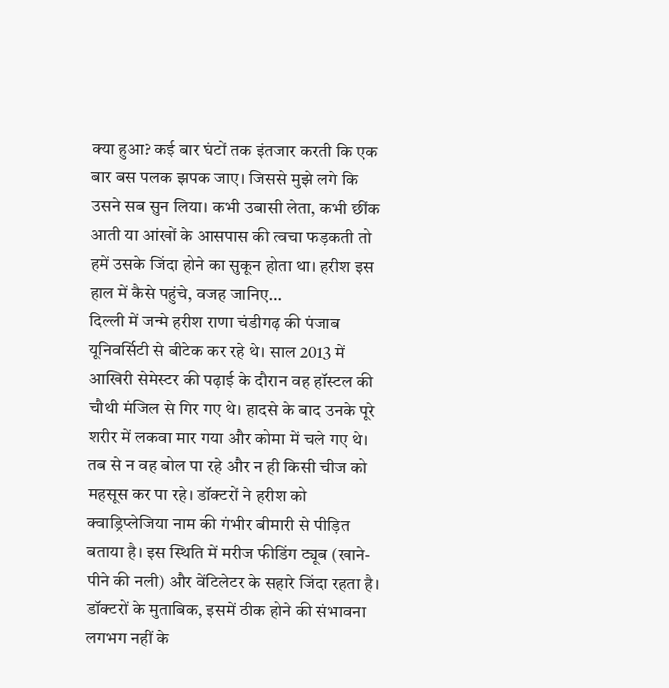क्या हुआ? कई बार घंटों तक इंतजार करती कि एक बार बस पलक झपक जाए। जिससे मुझे लगे कि उसने सब सुन लिया। कभी उबासी लेता, कभी छींक आती या आंखों के आसपास की त्वचा फड़कती तो हमें उसके जिंदा होने का सुकून होता था। हरीश इस हाल में कैसे पहुंचे, वजह जानिए…
दिल्ली में जन्मे हरीश राणा चंडीगढ़ की पंजाब यूनिवर्सिटी से बीटेक कर रहे थे। साल 2013 में आखिरी सेमेस्टर की पढ़ाई के दौरान वह हॉस्टल की चौथी मंजिल से गिर गए थे। हादसे के बाद उनके पूरे शरीर में लकवा मार गया और कोमा में चले गए थे। तब से न वह बोल पा रहे और न ही किसी चीज को महसूस कर पा रहे। डॉक्टरों ने हरीश को क्वाड्रिप्लेजिया नाम की गंभीर बीमारी से पीड़ित बताया है। इस स्थिति में मरीज फीडिंग ट्यूब (खाने-पीने की नली) और वेंटिलेटर के सहारे जिंदा रहता है। डॉक्टरों के मुताबिक, इसमें ठीक होने की संभावना लगभग नहीं के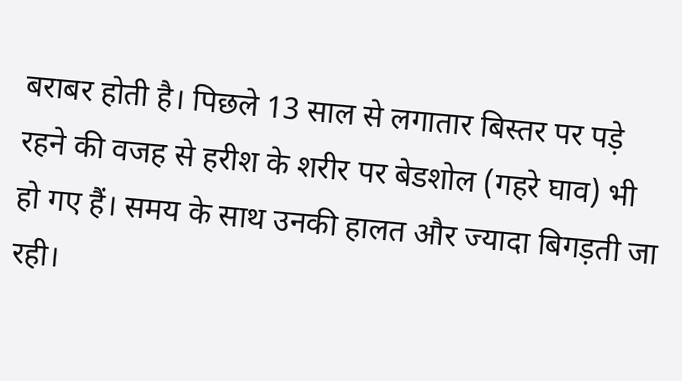बराबर होती है। पिछले 13 साल से लगातार बिस्तर पर पड़े रहने की वजह से हरीश के शरीर पर बेडशोल (गहरे घाव) भी हो गए हैं। समय के साथ उनकी हालत और ज्यादा बिगड़ती जा रही।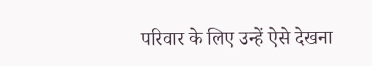परिवार के लिए उन्हें ऐसे देखना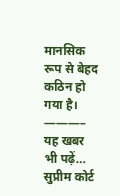मानसिक रूप से बेहद कठिन हो गया है। ———– यह खबर भी पढ़ें… सुप्रीम कोर्ट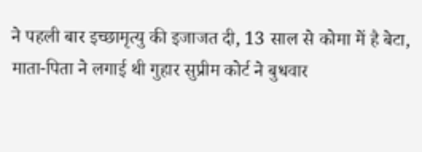ने पहली बार इच्छामृत्यु की इजाजत दी, 13 साल से कोमा में है बेटा, माता-पिता ने लगाई थी गुहार सुप्रीम कोर्ट ने बुधवार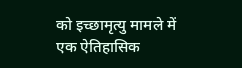को इच्छामृत्यु मामले में एक ऐतिहासिक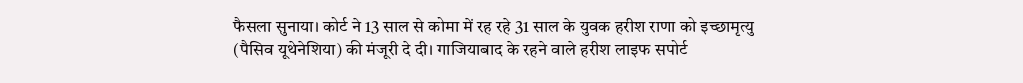फैसला सुनाया। कोर्ट ने 13 साल से कोमा में रह रहे 31 साल के युवक हरीश राणा को इच्छामृत्यु (पैसिव यूथेनेशिया) की मंजूरी दे दी। गाजियाबाद के रहने वाले हरीश लाइफ सपोर्ट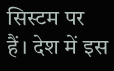सिस्टम पर हैं। देश में इस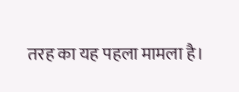तरह का यह पहला मामला है।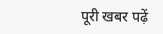पूरी खबर पढ़ें